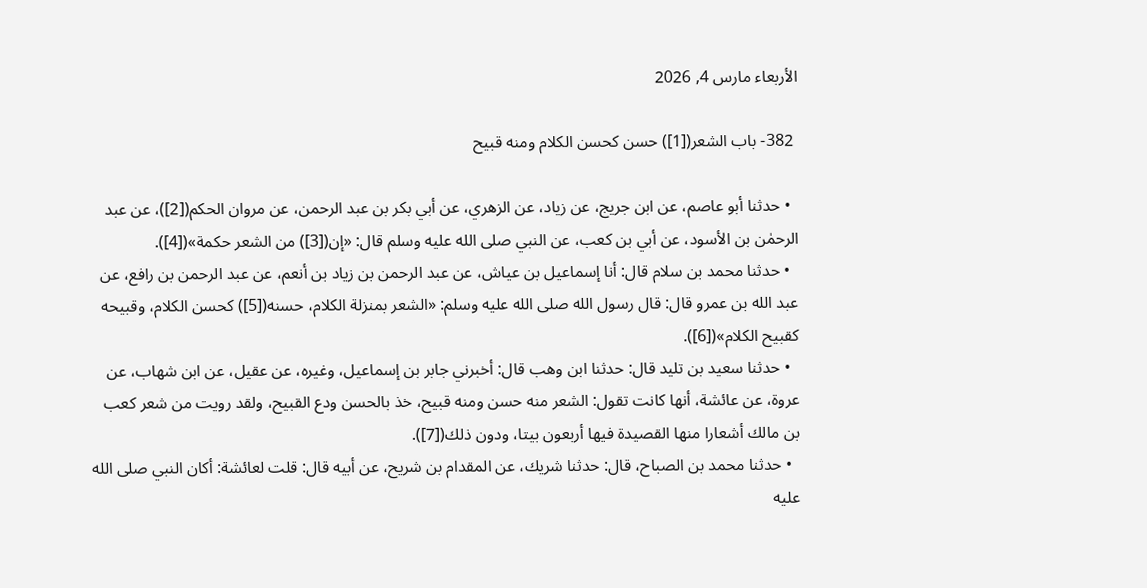الأربعاء مارس 4, 2026

 382- باب الشعر([1]) حسن كحسن الكلام ومنه قبيح

  • حدثنا أبو عاصم، عن ابن جريج، عن زياد، عن الزهري، عن أبي بكر بن عبد الرحمن، عن مروان الحكم([2])، عن عبد الرحمٰن بن الأسود، عن أبي بن كعب، عن النبي صلى الله عليه وسلم قال: «إن([3]) من الشعر حكمة»([4]).
  • حدثنا محمد بن سلام قال: أنا إسماعيل بن عياش، عن عبد الرحمن بن زياد بن أنعم، عن عبد الرحمن بن رافع، عن عبد الله بن عمرو قال: قال رسول الله صلى الله عليه وسلم: «الشعر بمنزلة الكلام، حسنه([5]) كحسن الكلام، وقبيحه كقبيح الكلام»([6]).
  • حدثنا سعيد بن تليد قال: حدثنا ابن وهب قال: أخبرني جابر بن إسماعيل، وغيره، عن عقيل، عن ابن شهاب، عن عروة، عن عائشة، أنها كانت تقول: الشعر منه حسن ومنه قبيح، خذ بالحسن ودع القبيح، ولقد رويت من شعر كعب بن مالك أشعارا منها القصيدة فيها أربعون بيتا، ودون ذلك([7]).
  • حدثنا محمد بن الصباح، قال: حدثنا شريك، عن المقدام بن شريح، عن أبيه قال: قلت لعائشة: أكان النبي صلى الله عليه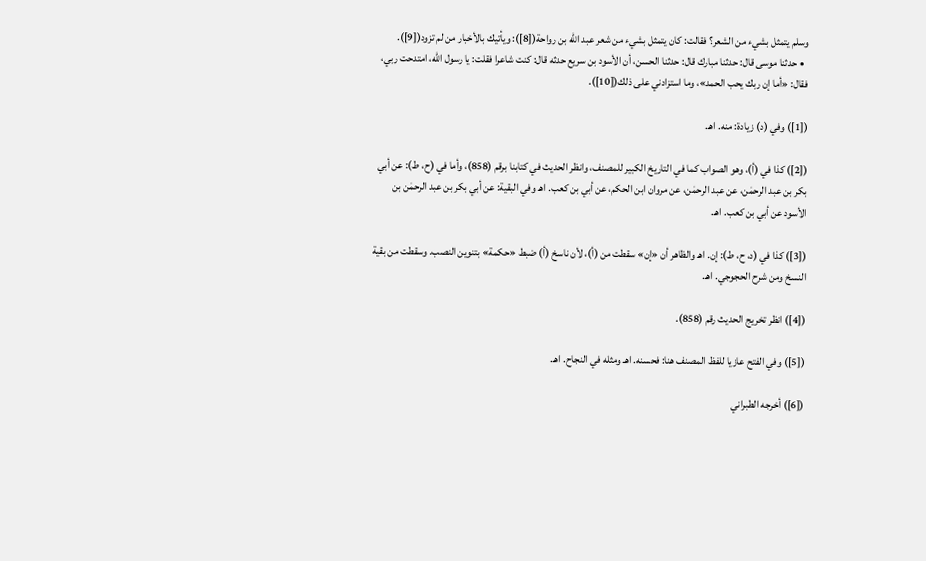وسلم يتمثل بشيء من الشعر؟ فقالت: كان يتمثل بشيء من شعر عبد الله بن رواحة([8]): ويأتيك بالأخبار من لم تزود([9]).
  • حدثنا موسى قال: حدثنا مبارك قال: حدثنا الحسن، أن الأسود بن سريع حدثه قال: كنت شاعرا فقلت: يا رسول الله، امتدحت ربي، فقال: «أما إن ربك يحب الحمد»، وما استزادني على ذلك([10]).

([1]) وفي (د) زيادة: منه. اهـ.

([2]) كذا في (أ)، وهو الصواب كما في التاريخ الكبير للمصنف، وانظر الحديث في كتابنا برقم (858)، وأما في (ح، ط): عن أبي بكر بن عبد الرحمٰن، عن عبد الرحمٰن، عن مروان ابن الحكم، عن أبي بن كعب. اهـ وفي البقية: عن أبي بكر بن عبد الرحمٰن بن الأسود عن أبي بن كعب. اهـ.

([3]) كذا في (د، ح، ط): إن. اهـ والظاهر أن «إن» سقطت من (أ)، لأن ناسخ (أ) ضبط «حكمة» بتنوين النصب. وسقطت من بقية النسخ ومن شرح الحجوجي. اهـ.

([4]) انظر تخريج الحديث رقم (858).

([5]) وفي الفتح عازيا للفظ المصنف هنا: فحسنه. اهـ ومثله في النجاح. اهـ.

([6]) أخرجه الطبراني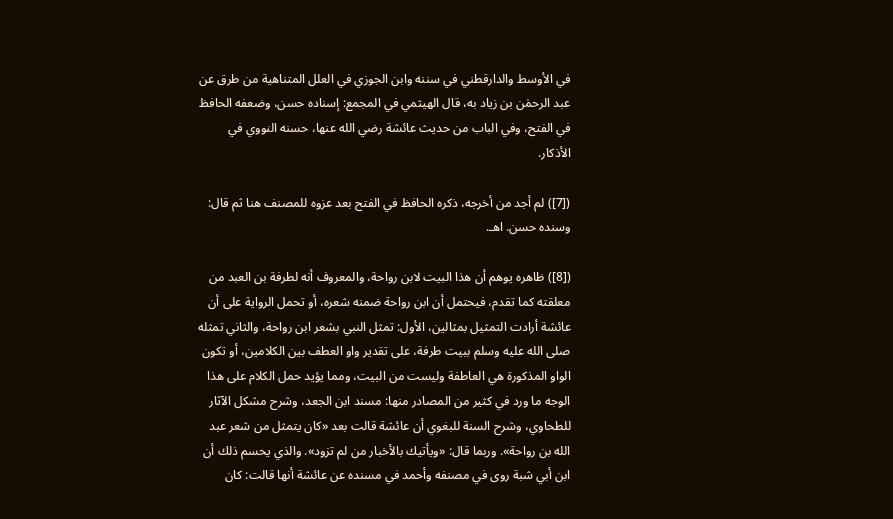في الأوسط والدارقطني في سننه وابن الجوزي في العلل المتناهية من طرق عن عبد الرحمٰن بن زياد به، قال الهيثمي في المجمع: إسناده حسن، وضعفه الحافظ في الفتح، وفي الباب من حديث عائشة رضي الله عنها، حسنه النووي في الأذكار.

([7]) لم أجد من أخرجه، ذكره الحافظ في الفتح بعد عزوه للمصنف هنا ثم قال: وسنده حسن. اهـ.

([8]) ظاهره يوهم أن هذا البيت لابن رواحة، والمعروف أنه لطرفة بن العبد من معلقته كما تقدم، فيحتمل أن ابن رواحة ضمنه شعره، أو تحمل الرواية على أن عائشة أرادت التمثيل بمثالين، الأول: تمثل النبي بشعر ابن رواحة، والثاني تمثله صلى الله عليه وسلم ببيت طرفة، على تقدير واو العطف بين الكلامين، أو تكون الواو المذكورة هي العاطفة وليست من البيت، ومما يؤيد حمل الكلام على هذا الوجه ما ورد في كثير من المصادر منها: مسند ابن الجعد، وشرح مشكل الآثار للطحاوي، وشرح السنة للبغوي أن عائشة قالت بعد «كان يتمثل من شعر عبد الله بن رواحة». وربما قال: «ويأتيك بالأخبار من لم تزود». والذي يحسم ذلك أن ابن أبي شبة روى في مصنفه وأحمد في مسنده عن عائشة أنها قالت: كان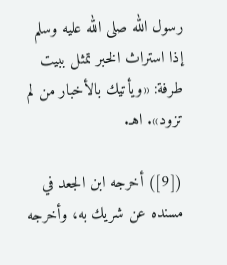رسول الله صلى الله عليه وسلم إذا استراث الخبر تمثل ببيت طرفة: «ويأتيك بالأخبار من لم تزود». اهـ.

([9]) أخرجه ابن الجعد في مسنده عن شريك به، وأخرجه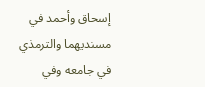إسحاق وأحمد في مسنديهما والترمذي في جامعه وفي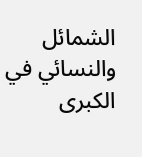الشمائل والنسائي في الكبرى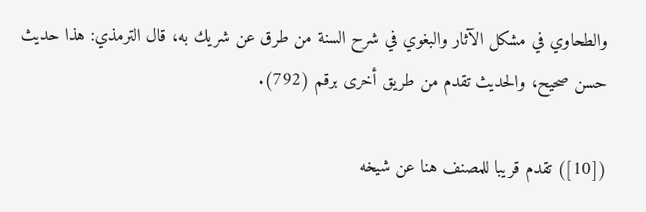والطحاوي في مشكل الآثار والبغوي في شرح السنة من طرق عن شريك به، قال الترمذي: هذا حديث حسن صحيح، والحديث تقدم من طريق أخرى برقم (792).

([10]) تقدم قريبا للمصنف هنا عن شيخه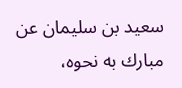سعيد بن سليمان عن مبارك به نحوه،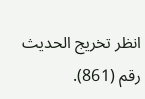انظر تخريج الحديث رقم (861).